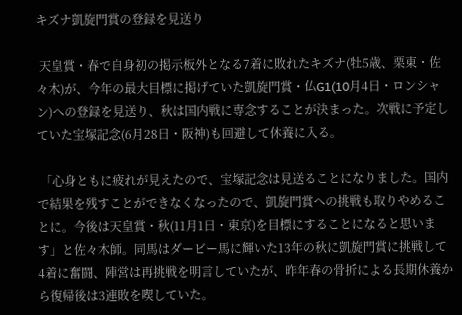キズナ凱旋門賞の登録を見送り

 天皇賞・春で自身初の掲示板外となる7着に敗れたキズナ(牡5歳、栗東・佐々木)が、今年の最大目標に掲げていた凱旋門賞・仏G1(10月4日・ロンシャン)への登録を見送り、秋は国内戦に専念することが決まった。次戦に予定していた宝塚記念(6月28日・阪神)も回避して休養に入る。

 「心身ともに疲れが見えたので、宝塚記念は見送ることになりました。国内で結果を残すことができなくなったので、凱旋門賞への挑戦も取りやめることに。今後は天皇賞・秋(11月1日・東京)を目標にすることになると思います」と佐々木師。同馬はダービー馬に輝いた13年の秋に凱旋門賞に挑戦して4着に奮闘、陣営は再挑戦を明言していたが、昨年春の骨折による長期休養から復帰後は3連敗を喫していた。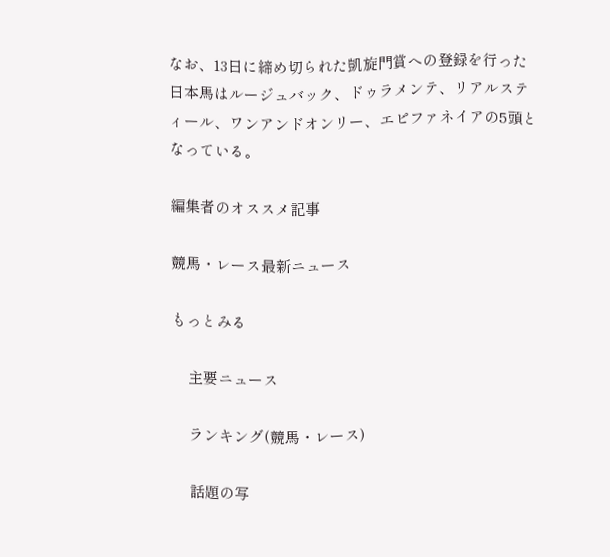なお、13日に締め切られた凱旋門賞への登録を行った日本馬はルージュバック、ドゥラメンテ、リアルスティール、ワンアンドオンリー、エピファネイアの5頭となっている。

編集者のオススメ記事

競馬・レース最新ニュース

もっとみる

    主要ニュース

    ランキング(競馬・レース)

    話題の写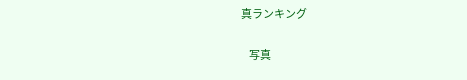真ランキング

    写真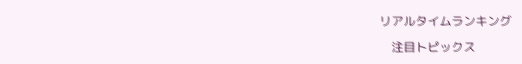リアルタイムランキング

    注目トピックス